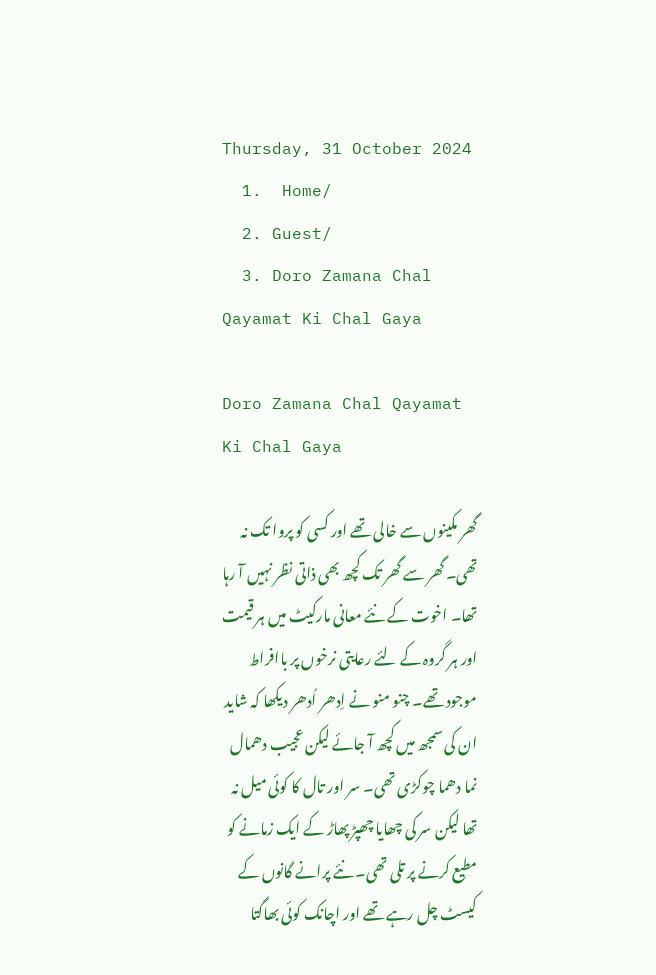Thursday, 31 October 2024
  1.  Home/
  2. Guest/
  3. Doro Zamana Chal Qayamat Ki Chal Gaya

Doro Zamana Chal Qayamat Ki Chal Gaya

گھر مکینوں سے خالی تھے اور کسی کو پروا تک نہ تھی۔ گھر سے گھر تک کچھ بھی ذاتی نظر نہیں آ رہا تھا۔ اخوت کے نئے معانی مارکیٹ میں ہر قیمت اور ہر گروہ کے لئے رعایتی نرخوں پر باافراط موجود تھے۔ چنو منو نے اِدھر اُدھر دیکھا کہ شاید ان کی سمجھ میں کچھ آ جائے لیکن عجیب دھمال نما دھما چوکڑی تھی۔ سر اور تال کا کوئی میل نہ تھا لیکن سر کی چھایا چھپڑ پھاڑ کے ایک زمانے کو مطیع کرنے پر تلی تھی۔ نئے پرانے گانوں کے کیسٹ چل رہے تھے اور اچانک کوئی بھاگتا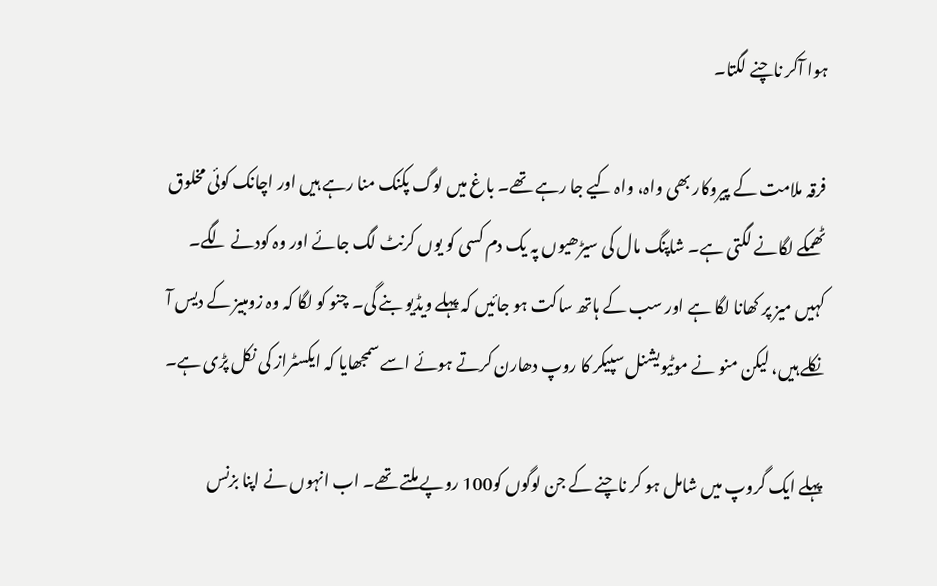ہوا آکر ناچنے لگتا۔

فرقہ ملامت کے پیروکار بھی واہ، واہ کیے جا رہے تھے۔ باغ میں لوگ پکنک منا رہے ہیں اور اچانک کوئی مخلوق ٹھمکے لگانے لگتی ہے۔ شاپنگ مال کی سیڑھیوں پہ یک دم کسی کو یوں کرنٹ لگ جائے اور وہ کودنے لگے۔ کہیں میز پر کھانا لگا ہے اور سب کے ہاتھ ساکت ہو جائیں کہ پہلے ویڈیو بنے گی۔ چنو کو لگا کہ وہ زومبیز کے دیس آ نکلے ہیں، لیکن منو نے موٹیویشنل سپیکر کا روپ دھارن کرتے ہوئے اسے سمجھایا کہ ایکسٹراز کی نکل پڑی ہے۔

پہلے ایک گروپ میں شامل ہو کر ناچنے کے جن لوگوں کو100 روپے ملتے تھے۔ اب انہوں نے اپنا بزنس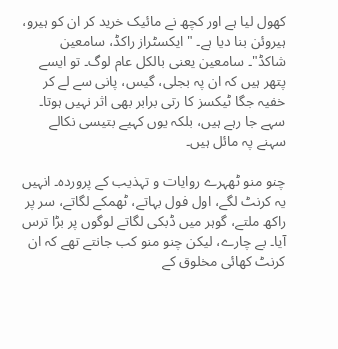کھول لیا ہے اور کچھ نے مائیک خرید کر ان کو ہیرو، ہیروئن بنا دیا ہے۔ "ایکسٹراز راکڈ، سامعین شاکڈ"۔ سامعین یعنی بالکل عام لوگ۔ تو ایسے پتھر ہیں کہ ان پہ بجلی، گیس، پانی سے لے کر خفیہ جگا ٹیکسز کا رتی برابر بھی اثر نہیں ہوتا۔ سہے جا رہے ہیں، بلکہ یوں کہیے بتیسی نکالے سہنے پہ مائل ہیں۔

چنو منو ٹھہرے روایات و تہذیب کے پروردہ۔ انہیں یہ کرنٹ لگے، اول فول بہاتے، ٹھمکے لگاتے، سر پر راکھ ملتے، گوہر میں ڈبکی لگاتے لوگوں پر بڑا ترس آیا۔ بے چارے، لیکن چنو منو کب جانتے تھے کہ ان کرنٹ کھائی مخلوق کے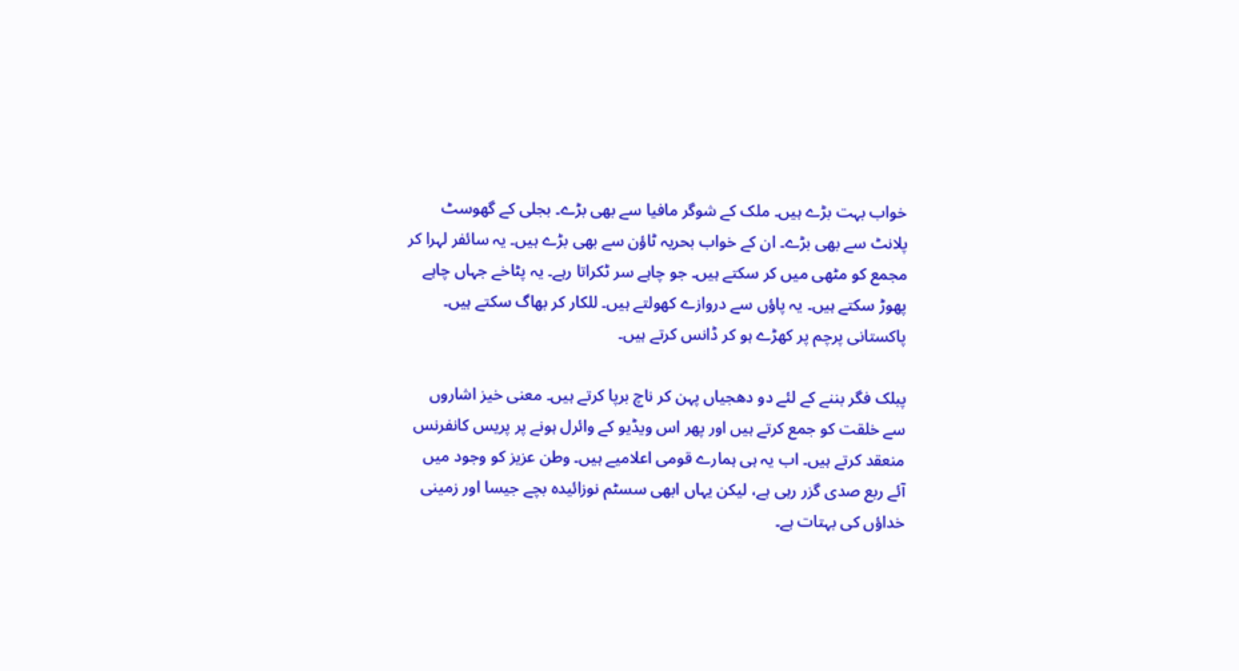خواب بہت بڑے ہیں۔ ملک کے شوگر مافیا سے بھی بڑے۔ بجلی کے گھوسٹ پلانٹ سے بھی بڑے۔ ان کے خواب بحریہ ٹاؤن سے بھی بڑے ہیں۔ یہ سائفر لہرا کر مجمع کو مٹھی میں کر سکتے ہیں۔ جو چاہے سر ٹکراتا رہے۔ یہ پٹاخے جہاں چاہے پھوڑ سکتے ہیں۔ یہ پاؤں سے دروازے کھولتے ہیں۔ للکار کر بھاگ سکتے ہیں۔ پاکستانی پرچم پر کھڑے ہو کر ڈانس کرتے ہیں۔

پبلک فگر بننے کے لئے دو دھجیاں پہن کر ناچ برپا کرتے ہیں۔ معنی خیز اشاروں سے خلقت کو جمع کرتے ہیں اور پھر اس ویڈیو کے وائرل ہونے پر پریس کانفرنس منعقد کرتے ہیں۔ اب یہ ہی ہمارے قومی اعلامیے ہیں۔ وطن عزیز کو وجود میں آئے ربع صدی گزر رہی ہے، لیکن یہاں ابھی سسٹم نوزائیدہ بچے جیسا اور زمینی خداؤں کی بہتات ہے۔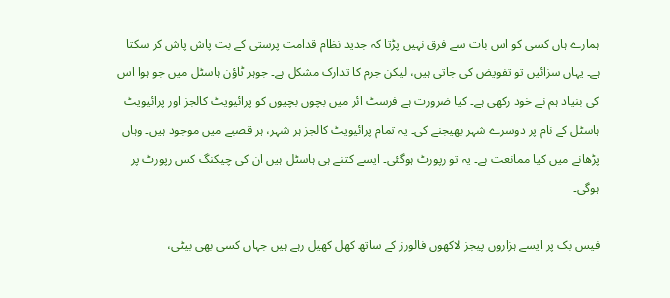ہمارے ہاں کسی کو اس بات سے فرق نہیں پڑتا کہ جدید نظام قدامت پرستی کے بت پاش پاش کر سکتا ہے۔ یہاں سزائیں تو تفویض کی جاتی ہیں، لیکن جرم کا تدارک مشکل ہے۔ جوہر ٹاؤن ہاسٹل میں جو ہوا اس کی بنیاد ہم نے خود رکھی ہے۔ کیا ضرورت ہے فرسٹ ائر میں بچوں بچیوں کو پرائیویٹ کالجز اور پرائیویٹ ہاسٹل کے نام پر دوسرے شہر بھیجنے کی۔ یہ تمام پرائیویٹ کالجز ہر شہر، ہر قصبے میں موجود ہیں۔ وہاں پڑھانے میں کیا ممانعت ہے۔ یہ تو رپورٹ ہوگئی۔ ایسے کتنے ہی ہاسٹل ہیں ان کی چیکنگ کس رپورٹ پر ہوگی۔

فیس بک پر ایسے ہزاروں پیجز لاکھوں فالورز کے ساتھ کھل کھیل رہے ہیں جہاں کسی بھی بیٹی،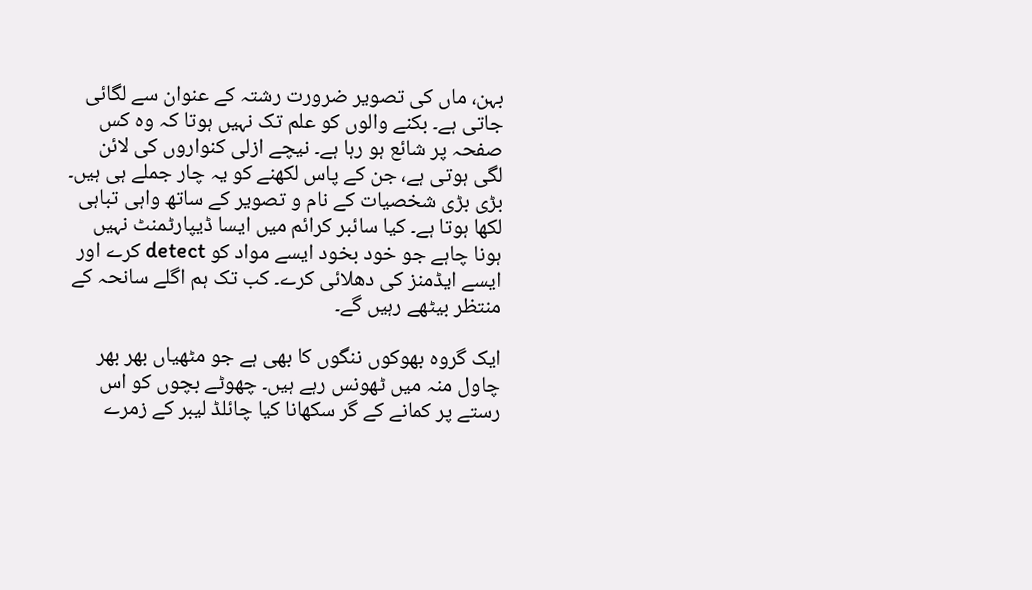بہن، ماں کی تصویر ضرورت رشتہ کے عنوان سے لگائی جاتی ہے۔ بکنے والوں کو علم تک نہیں ہوتا کہ وہ کس صفحہ پر شائع ہو رہا ہے۔ نیچے ازلی کنواروں کی لائن لگی ہوتی ہے، جن کے پاس لکھنے کو یہ چار جملے ہی ہیں۔ بڑی بڑی شخصیات کے نام و تصویر کے ساتھ واہی تباہی لکھا ہوتا ہے۔ کیا سائبر کرائم میں ایسا ڈیپارٹمنٹ نہیں ہونا چاہے جو خود بخود ایسے مواد کو detect کرے اور ایسے ایڈمنز کی دھلائی کرے۔ کب تک ہم اگلے سانحہ کے منتظر بیٹھے رہیں گے۔

ایک گروہ بھوکوں ننگوں کا بھی ہے جو مٹھیاں بھر بھر چاول منہ میں ٹھونس رہے ہیں۔ چھوٹے بچوں کو اس رستے پر کمانے کے گر سکھانا کیا چائلڈ لیبر کے زمرے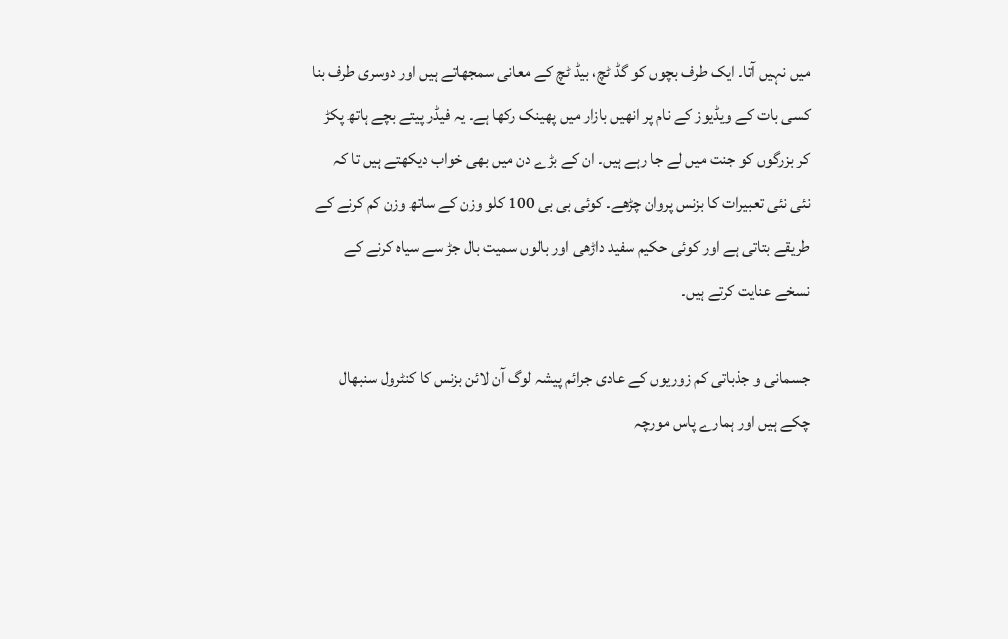میں نہیں آتا۔ ایک طرف بچوں کو گڈ ٹچ، بیڈ ٹچ کے معانی سمجھاتے ہیں اور دوسری طرف بنا کسی بات کے ویڈیوز کے نام پر انھیں بازار میں پھینک رکھا ہے۔ یہ فیڈر پیتے بچے ہاتھ پکڑ کر بزرگوں کو جنت میں لے جا رہے ہیں۔ ان کے بڑے دن میں بھی خواب دیکھتے ہیں تا کہ نئی نئی تعبیرات کا بزنس پروان چڑھے۔ کوئی بی بی 100 کلو وزن کے ساتھ وزن کم کرنے کے طریقے بتاتی ہے اور کوئی حکیم سفید داڑھی اور بالوں سمیت بال جڑ سے سیاہ کرنے کے نسخے عنایت کرتے ہیں۔

جسمانی و جذباتی کم زوریوں کے عادی جرائم پیشہ لوگ آن لائن بزنس کا کنٹرول سنبھال چکے ہیں اور ہمارے پاس مورچہ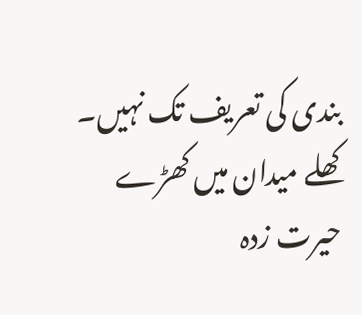بندی کی تعریف تک نہیں۔ کھلے میدان میں کھڑے حیرت زدہ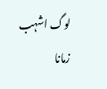لوگ اشہب زمانا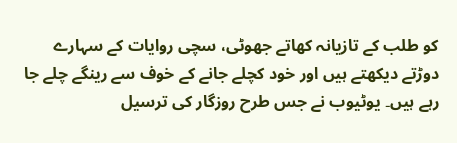کو طلب کے تازیانہ کھاتے جھوٹی، سچی روایات کے سہارے دوڑتے دیکھتے ہیں اور خود کچلے جانے کے خوف سے رینگے چلے جا رہے ہیں۔ یوٹیوب نے جس طرح روزگار کی ترسیل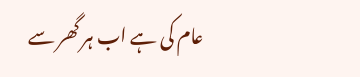عام کی ہے اب ہر گھر سے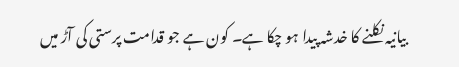بیانیہ نکلنے کا خدشہ پیدا ہو چکا ہے۔ کون ہے جو قدامت پرستی کی آڑ میں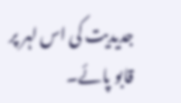جدیدیت کی اس لہر پر قابو پائے۔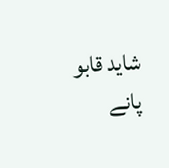شاید قابو پانے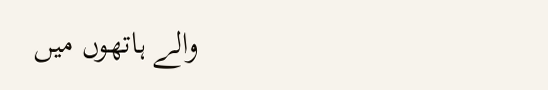والے ہاتھوں میں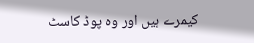کیمرے ہیں اور وہ پوڈ کاسٹ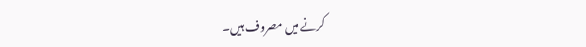کرنے میں مصروف ہیں۔